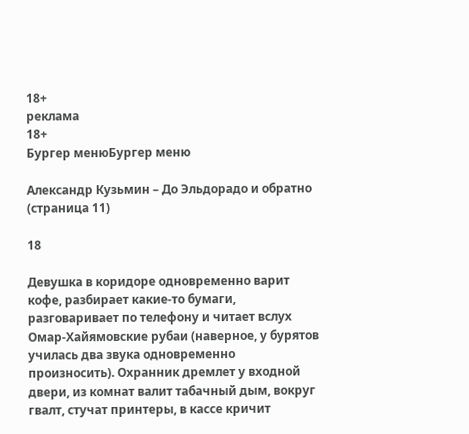18+
реклама
18+
Бургер менюБургер меню

Александр Кузьмин – До Эльдорадо и обратно (страница 11)

18

Девушка в коридоре одновременно варит кофе, разбирает какие-то бумаги, разговаривает по телефону и читает вслух Омар-Хайямовские рубаи (наверное, у бурятов училась два звука одновременно произносить). Охранник дремлет у входной двери, из комнат валит табачный дым, вокруг гвалт, стучат принтеры, в кассе кричит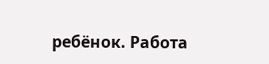ребёнок. Работа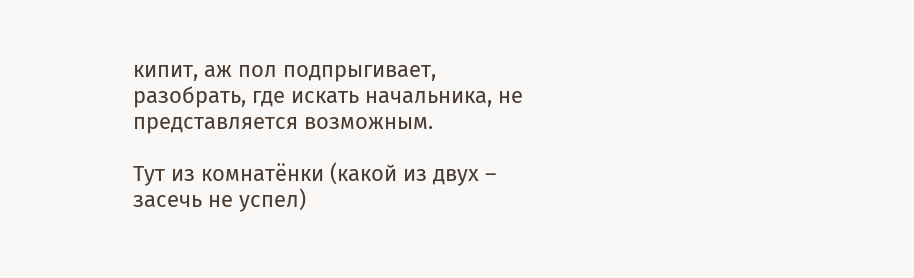кипит, аж пол подпрыгивает, разобрать, где искать начальника, не представляется возможным.

Тут из комнатёнки (какой из двух – засечь не успел)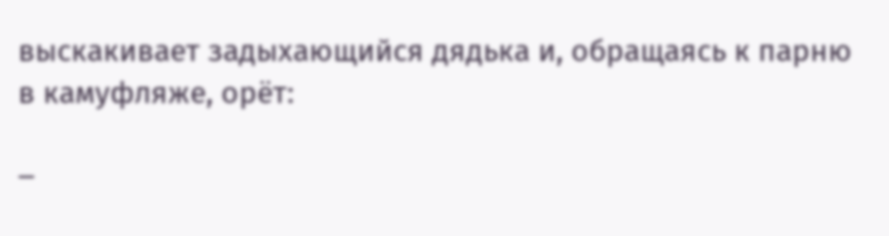выскакивает задыхающийся дядька и, обращаясь к парню в камуфляже, орёт:

‒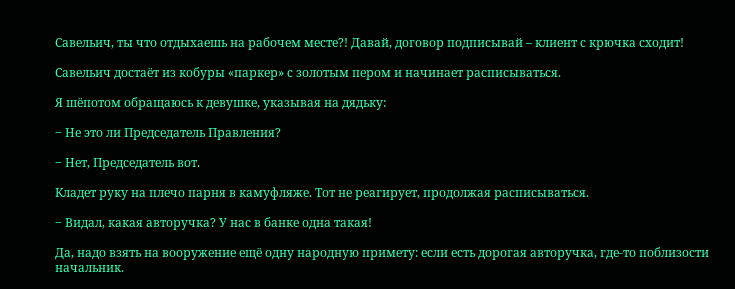Савельич, ты что отдыхаешь на рабочем месте?! Давай, договор подписывай – клиент с крючка сходит!

Савельич достаёт из кобуры «паркер» с золотым пером и начинает расписываться.

Я шёпотом обращаюсь к девушке, указывая на дядьку:

‒ Не это ли Председатель Правления?

‒ Нет, Председатель вот.

Кладет руку на плечо парня в камуфляже. Тот не реагирует, продолжая расписываться.

‒ Видал, какая авторучка? У нас в банке одна такая!

Да, надо взять на вооружение ещё одну народную примету: если есть дорогая авторучка, где-то поблизости начальник.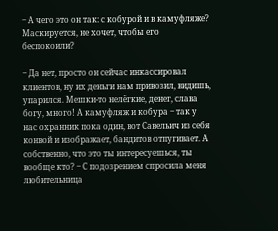‒ А чего это он так: с кобурой и в камуфляже? Маскируется, не хочет, чтобы его беспокоили?

‒ Да нет, просто он сейчас инкассировал клиентов, ну их деньги нам привозил, видишь, упарился. Мешки-то нелёгкие, денег, слава богу, много! А камуфляж и кобура ‒ так у нас охранник пока один, вот Савельич из себя конвой и изображает, бандитов отпугивает. А собственно, что это ты интересуешься, ты вообще кто? ‒ С подозрением спросила меня любительница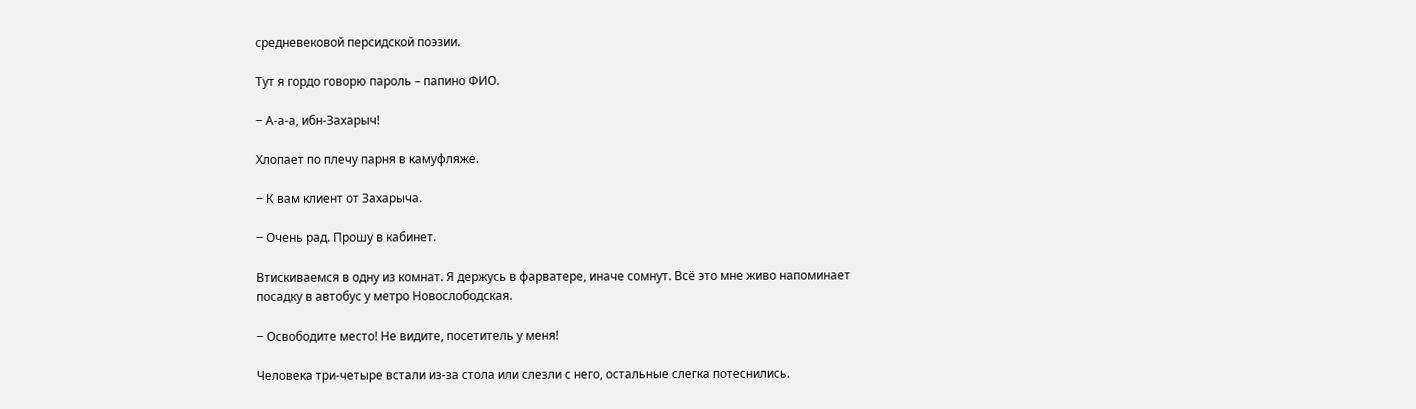средневековой персидской поэзии.

Тут я гордо говорю пароль – папино ФИО.

‒ А-а-а, ибн-Захарыч!

Хлопает по плечу парня в камуфляже.

‒ К вам клиент от Захарыча.

‒ Очень рад. Прошу в кабинет.

Втискиваемся в одну из комнат. Я держусь в фарватере, иначе сомнут. Всё это мне живо напоминает посадку в автобус у метро Новослободская.

‒ Освободите место! Не видите, посетитель у меня!

Человека три-четыре встали из-за стола или слезли с него, остальные слегка потеснились.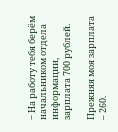‒ На работу тебя берём начальником отдела информации, зарплата 700 рублей.

Прежняя моя зарплата – 260.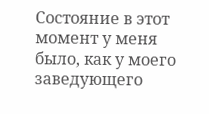Состояние в этот момент у меня было, как у моего заведующего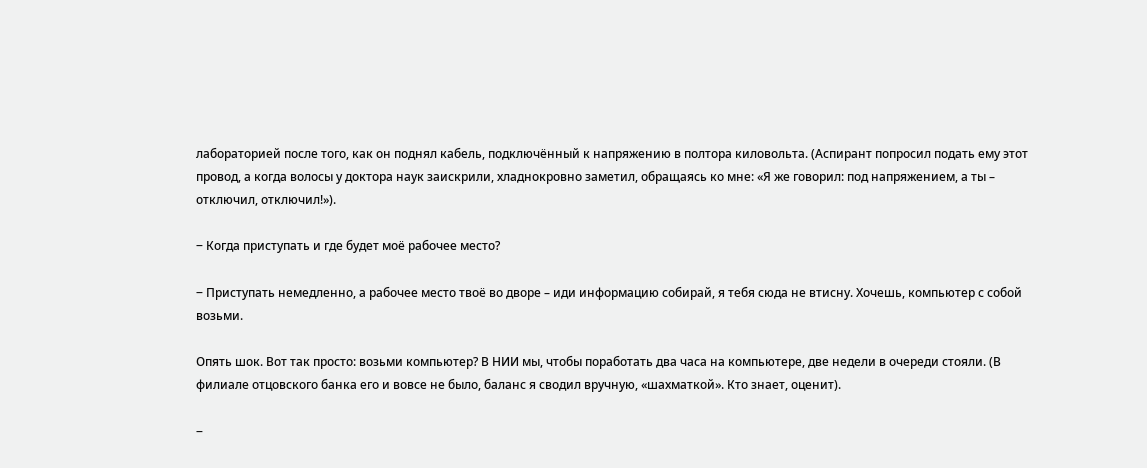лабораторией после того, как он поднял кабель, подключённый к напряжению в полтора киловольта. (Аспирант попросил подать ему этот провод, а когда волосы у доктора наук заискрили, хладнокровно заметил, обращаясь ко мне: «Я же говорил: под напряжением, а ты – отключил, отключил!»).

‒ Когда приступать и где будет моё рабочее место?

‒ Приступать немедленно, а рабочее место твоё во дворе – иди информацию собирай, я тебя сюда не втисну. Хочешь, компьютер с собой возьми.

Опять шок. Вот так просто: возьми компьютер? В НИИ мы, чтобы поработать два часа на компьютере, две недели в очереди стояли. (В филиале отцовского банка его и вовсе не было, баланс я сводил вручную, «шахматкой». Кто знает, оценит).

‒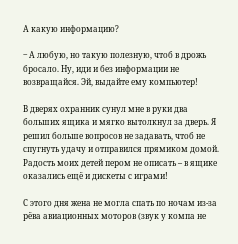А какую информацию?

‒ А любую, но такую полезную, чтоб в дрожь бросало. Ну, иди и без информации не возвращайся. Эй, выдайте ему компьютер!

В дверях охранник сунул мне в руки два больших ящика и мягко вытолкнул за дверь. Я решил больше вопросов не задавать, чтоб не спугнуть удачу и отправился прямиком домой. Радость моих детей пером не описать – в ящике оказались ещё и дискеты с играми!

С этого дня жена не могла спать по ночам из-за рёва авиационных моторов (звук у компа не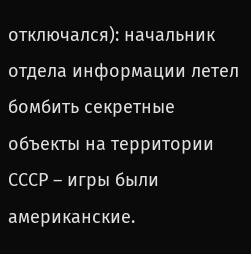отключался): начальник отдела информации летел бомбить секретные объекты на территории СССР – игры были американские.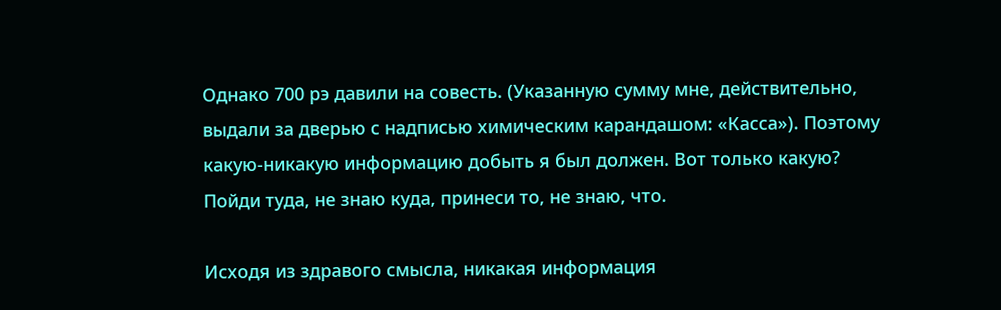Однако 700 рэ давили на совесть. (Указанную сумму мне, действительно, выдали за дверью с надписью химическим карандашом: «Касса»). Поэтому какую-никакую информацию добыть я был должен. Вот только какую? Пойди туда, не знаю куда, принеси то, не знаю, что.

Исходя из здравого смысла, никакая информация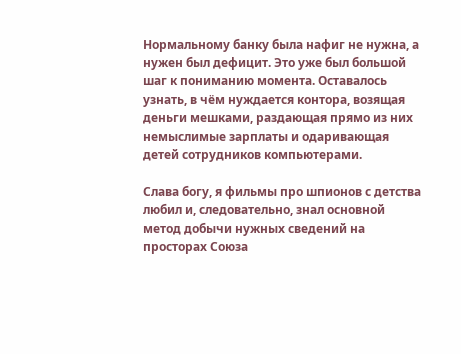Нормальному банку была нафиг не нужна, а нужен был дефицит. Это уже был большой шаг к пониманию момента. Оставалось узнать, в чём нуждается контора, возящая деньги мешками, раздающая прямо из них немыслимые зарплаты и одаривающая детей сотрудников компьютерами.

Слава богу, я фильмы про шпионов с детства любил и, следовательно, знал основной метод добычи нужных сведений на просторах Союза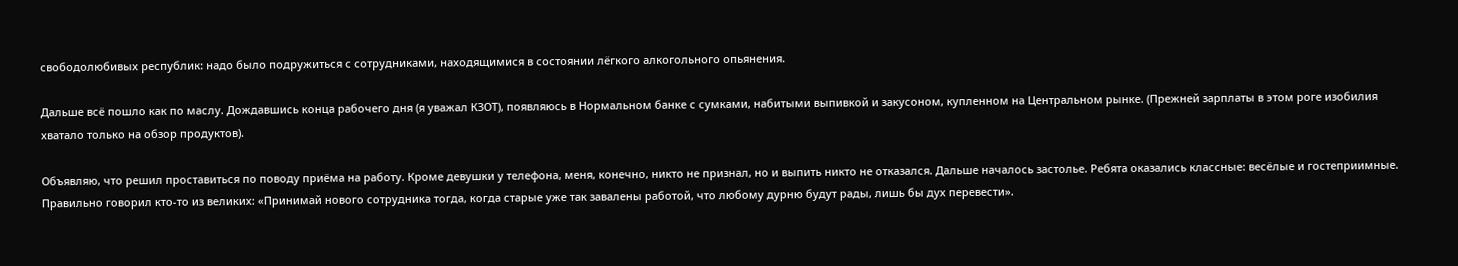свободолюбивых республик: надо было подружиться с сотрудниками, находящимися в состоянии лёгкого алкогольного опьянения.

Дальше всё пошло как по маслу. Дождавшись конца рабочего дня (я уважал КЗОТ), появляюсь в Нормальном банке с сумками, набитыми выпивкой и закусоном, купленном на Центральном рынке. (Прежней зарплаты в этом роге изобилия хватало только на обзор продуктов).

Объявляю, что решил проставиться по поводу приёма на работу. Кроме девушки у телефона, меня, конечно, никто не признал, но и выпить никто не отказался. Дальше началось застолье. Ребята оказались классные: весёлые и гостеприимные. Правильно говорил кто-то из великих: «Принимай нового сотрудника тогда, когда старые уже так завалены работой, что любому дурню будут рады, лишь бы дух перевести».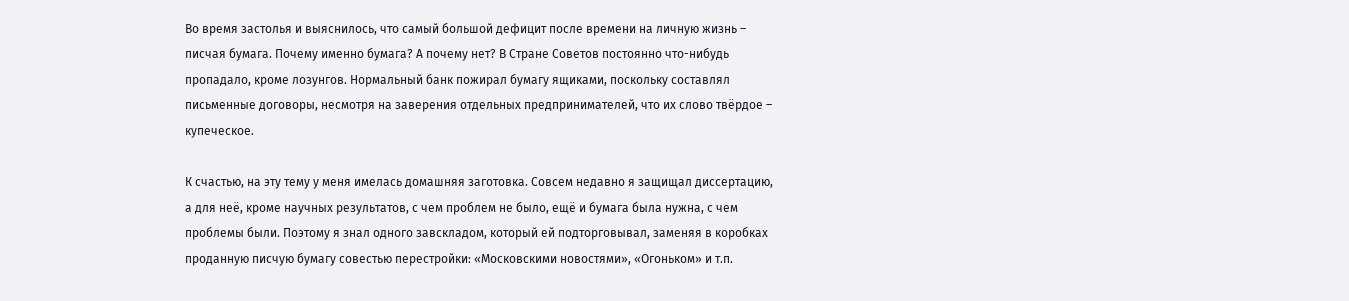Во время застолья и выяснилось, что самый большой дефицит после времени на личную жизнь – писчая бумага. Почему именно бумага? А почему нет? В Стране Советов постоянно что-нибудь пропадало, кроме лозунгов. Нормальный банк пожирал бумагу ящиками, поскольку составлял письменные договоры, несмотря на заверения отдельных предпринимателей, что их слово твёрдое – купеческое.

К счастью, на эту тему у меня имелась домашняя заготовка. Совсем недавно я защищал диссертацию, а для неё, кроме научных результатов, с чем проблем не было, ещё и бумага была нужна, с чем проблемы были. Поэтому я знал одного завскладом, который ей подторговывал, заменяя в коробках проданную писчую бумагу совестью перестройки: «Московскими новостями», «Огоньком» и т.п.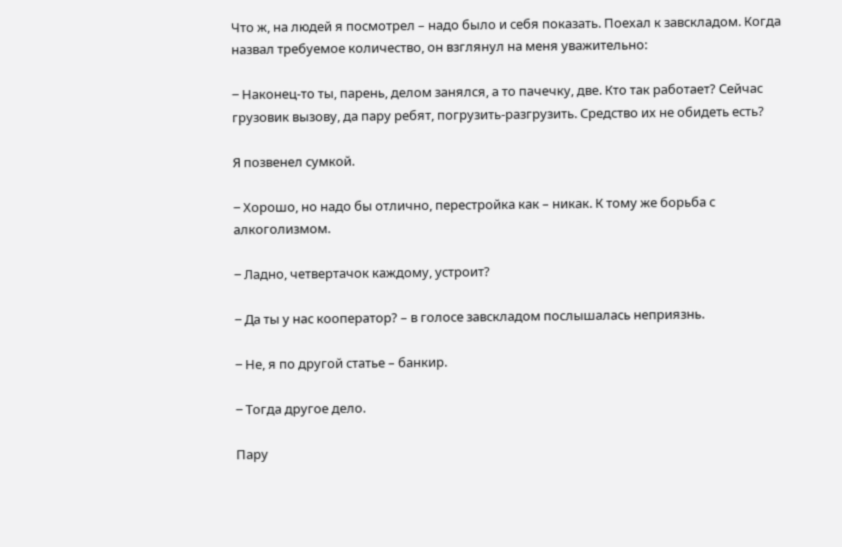Что ж, на людей я посмотрел – надо было и себя показать. Поехал к завскладом. Когда назвал требуемое количество, он взглянул на меня уважительно:

‒ Наконец-то ты, парень, делом занялся, а то пачечку, две. Кто так работает? Сейчас грузовик вызову, да пару ребят, погрузить-разгрузить. Средство их не обидеть есть?

Я позвенел сумкой.

‒ Хорошо, но надо бы отлично, перестройка как – никак. К тому же борьба с алкоголизмом.

‒ Ладно, четвертачок каждому, устроит?

‒ Да ты у нас кооператор? – в голосе завскладом послышалась неприязнь.

‒ Не, я по другой статье – банкир.

‒ Тогда другое дело.

Пару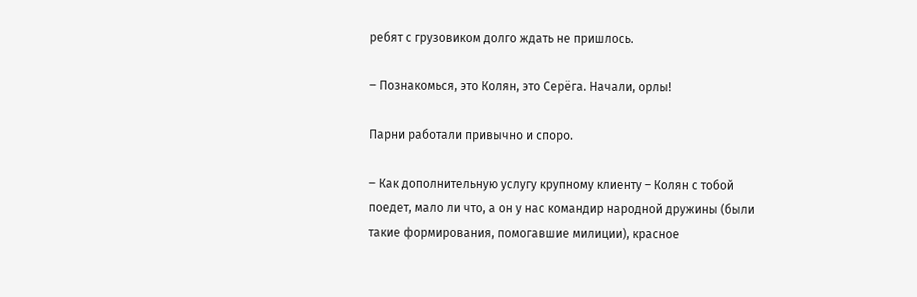ребят с грузовиком долго ждать не пришлось.

‒ Познакомься, это Колян, это Серёга. Начали, орлы!

Парни работали привычно и споро.

‒ Как дополнительную услугу крупному клиенту – Колян с тобой поедет, мало ли что, а он у нас командир народной дружины (были такие формирования, помогавшие милиции), красное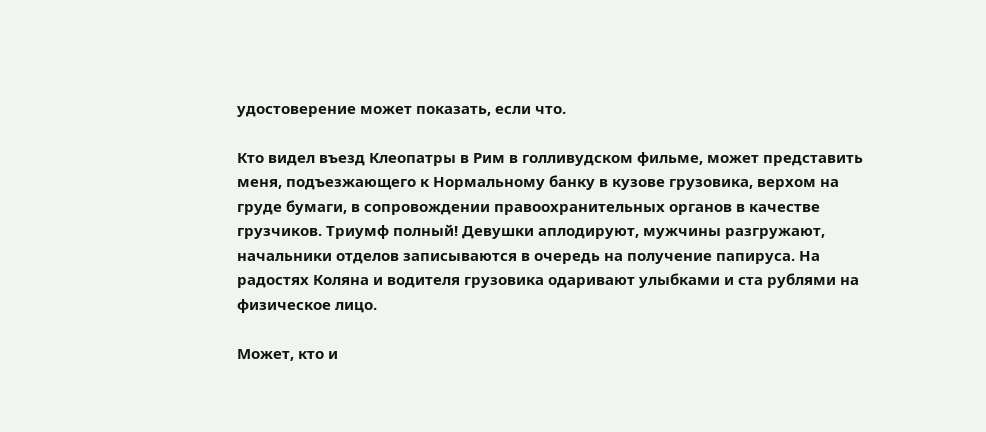удостоверение может показать, если что.

Кто видел въезд Клеопатры в Рим в голливудском фильме, может представить меня, подъезжающего к Нормальному банку в кузове грузовика, верхом на груде бумаги, в сопровождении правоохранительных органов в качестве грузчиков. Триумф полный! Девушки аплодируют, мужчины разгружают, начальники отделов записываются в очередь на получение папируса. На радостях Коляна и водителя грузовика одаривают улыбками и ста рублями на физическое лицо.

Может, кто и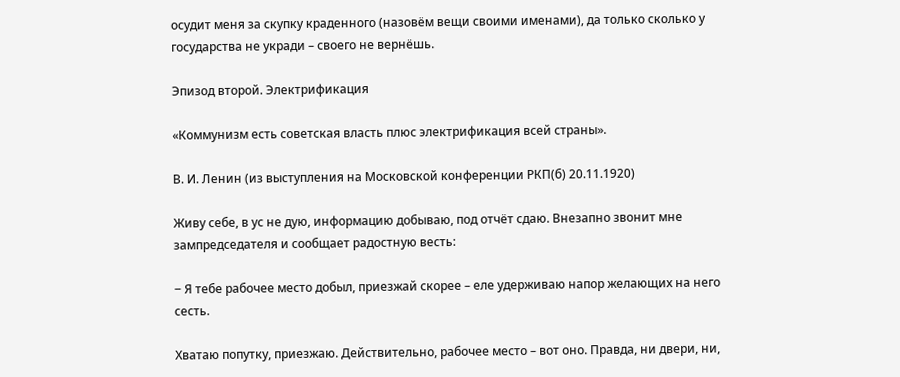осудит меня за скупку краденного (назовём вещи своими именами), да только сколько у государства не укради – своего не вернёшь.

Эпизод второй. Электрификация

«Коммунизм есть советская власть плюс электрификация всей страны».

В. И. Ленин (из выступления на Московской конференции РКП(б) 20.11.1920)

Живу себе, в ус не дую, информацию добываю, под отчёт сдаю. Внезапно звонит мне зампредседателя и сообщает радостную весть:

‒ Я тебе рабочее место добыл, приезжай скорее – еле удерживаю напор желающих на него сесть.

Хватаю попутку, приезжаю. Действительно, рабочее место – вот оно. Правда, ни двери, ни,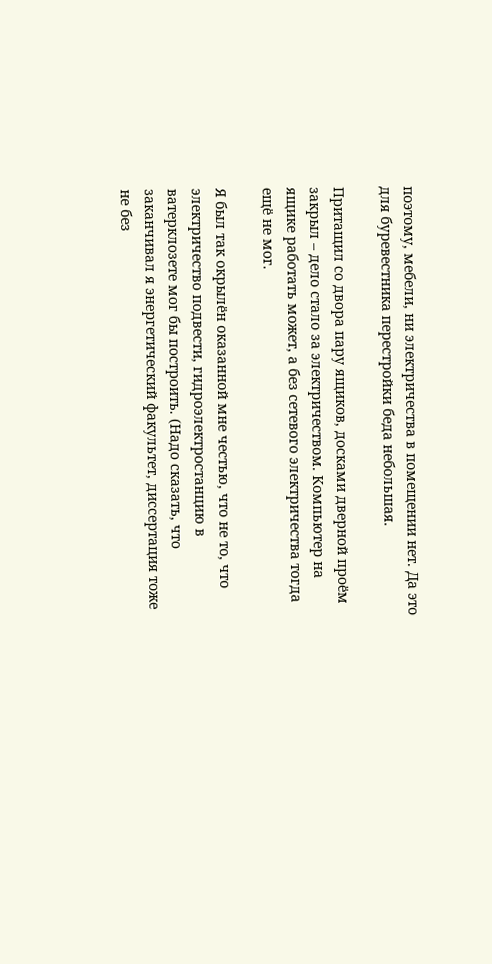поэтому, мебели, ни электричества в помещении нет. Да это для буревестника перестройки беда небольшая.

Притащил со двора пару ящиков, досками дверной проём закрыл – дело стало за электричеством. Компьютер на ящике работать может, а без сетевого электричества тогда ещё не мог.

Я был так окрылён оказанной мне честью, что не то, что электричество подвести, гидроэлектростанцию в ватерклозете мог бы построить. (Надо сказать, что заканчивал я энергетический факультет, диссертация тоже не без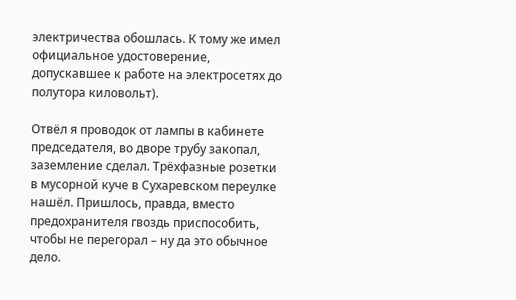электричества обошлась. К тому же имел официальное удостоверение, допускавшее к работе на электросетях до полутора киловольт).

Отвёл я проводок от лампы в кабинете председателя, во дворе трубу закопал, заземление сделал. Трёхфазные розетки в мусорной куче в Сухаревском переулке нашёл. Пришлось, правда, вместо предохранителя гвоздь приспособить, чтобы не перегорал – ну да это обычное дело.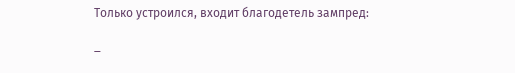Только устроился, входит благодетель зампред:

‒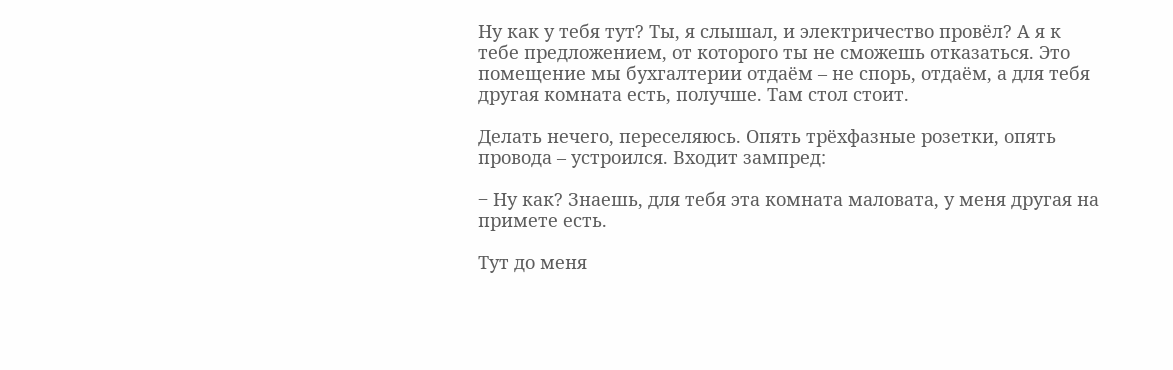Ну как у тебя тут? Ты, я слышал, и электричество провёл? А я к тебе предложением, от которого ты не сможешь отказаться. Это помещение мы бухгалтерии отдаём – не спорь, отдаём, а для тебя другая комната есть, получше. Там стол стоит.

Делать нечего, переселяюсь. Опять трёхфазные розетки, опять провода – устроился. Входит зампред:

‒ Ну как? Знаешь, для тебя эта комната маловата, у меня другая на примете есть.

Тут до меня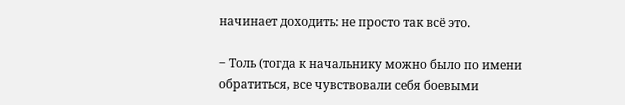начинает доходить: не просто так всё это.

‒ Толь (тогда к начальнику можно было по имени обратиться, все чувствовали себя боевыми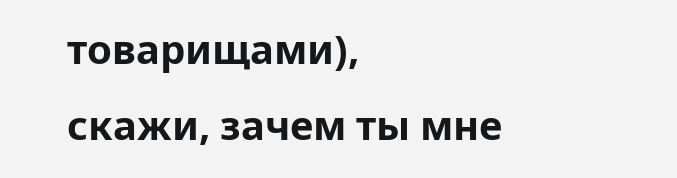товарищами), скажи, зачем ты мне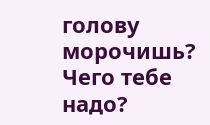голову морочишь? Чего тебе надо?